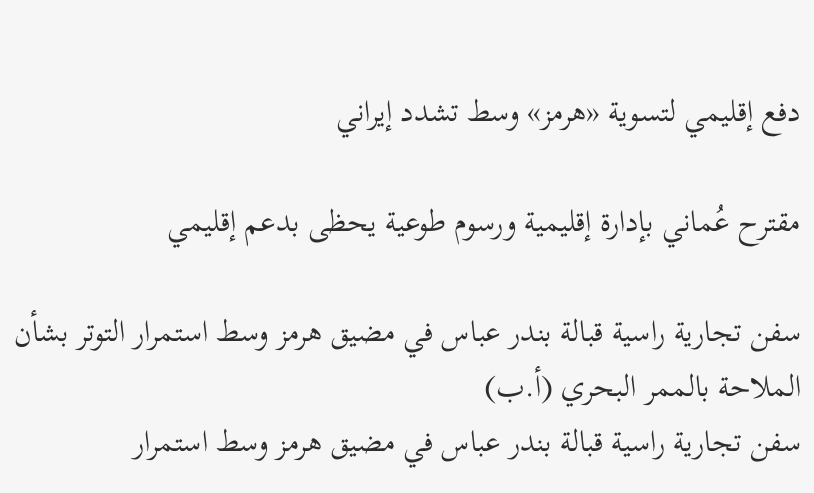دفع إقليمي لتسوية «هرمز» وسط تشدد إيراني

مقترح عُماني بإدارة إقليمية ورسوم طوعية يحظى بدعم إقليمي

سفن تجارية راسية قبالة بندر عباس في مضيق هرمز وسط استمرار التوتر بشأن الملاحة بالممر البحري (أ.ب)
سفن تجارية راسية قبالة بندر عباس في مضيق هرمز وسط استمرار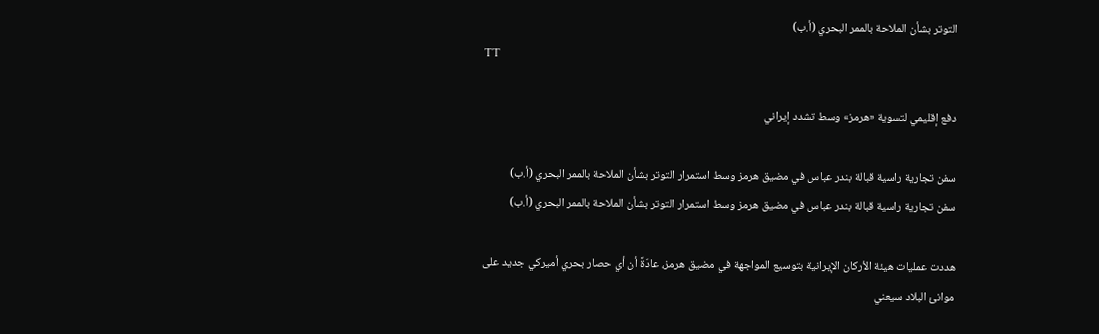التوتر بشأن الملاحة بالممر البحري (أ.ب)
TT

دفع إقليمي لتسوية «هرمز» وسط تشدد إيراني

سفن تجارية راسية قبالة بندر عباس في مضيق هرمز وسط استمرار التوتر بشأن الملاحة بالممر البحري (أ.ب)
سفن تجارية راسية قبالة بندر عباس في مضيق هرمز وسط استمرار التوتر بشأن الملاحة بالممر البحري (أ.ب)

هددت عمليات هيئة الأركان الإيرانية بتوسيع المواجهة في مضيق هرمز، عادّةً أن أي حصار بحري أميركي جديد على موانئ البلاد سيعني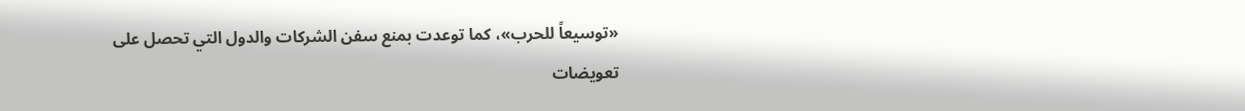«توسيعاً للحرب»، كما توعدت بمنع سفن الشركات والدول التي تحصل على تعويضات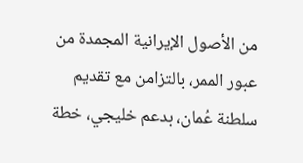من الأصول الإيرانية المجمدة من عبور الممر، بالتزامن مع تقديم سلطنة عُمان، بدعم خليجي، خطة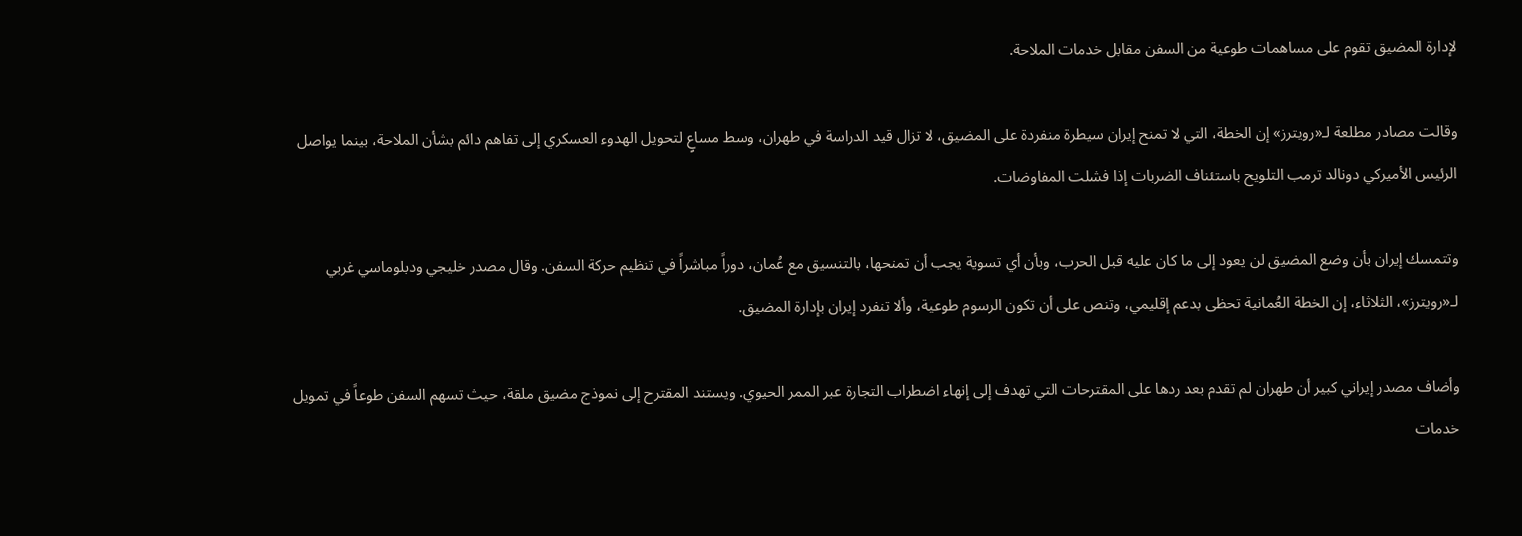لإدارة المضيق تقوم على مساهمات طوعية من السفن مقابل خدمات الملاحة.

وقالت مصادر مطلعة لـ«رويترز» إن الخطة، التي لا تمنح إيران سيطرة منفردة على المضيق، لا تزال قيد الدراسة في طهران، وسط مساعٍ لتحويل الهدوء العسكري إلى تفاهم دائم بشأن الملاحة، بينما يواصل الرئيس الأميركي دونالد ترمب التلويح باستئناف الضربات إذا فشلت المفاوضات.

وتتمسك إيران بأن وضع المضيق لن يعود إلى ما كان عليه قبل الحرب، وبأن أي تسوية يجب أن تمنحها، بالتنسيق مع عُمان، دوراً مباشراً في تنظيم حركة السفن. وقال مصدر خليجي ودبلوماسي غربي لـ«رويترز»، الثلاثاء، إن الخطة العُمانية تحظى بدعم إقليمي، وتنص على أن تكون الرسوم طوعية، وألا تنفرد إيران بإدارة المضيق.

وأضاف مصدر إيراني كبير أن طهران لم تقدم بعد ردها على المقترحات التي تهدف إلى إنهاء اضطراب التجارة عبر الممر الحيوي. ويستند المقترح إلى نموذج مضيق ملقة، حيث تسهم السفن طوعاً في تمويل خدمات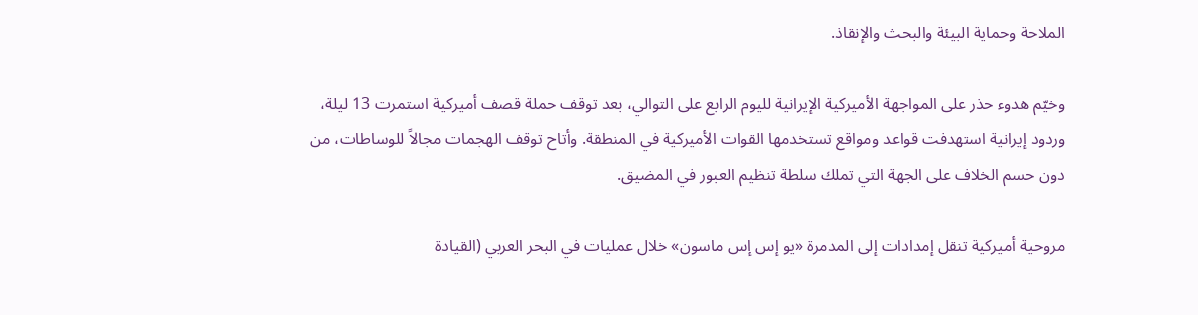الملاحة وحماية البيئة والبحث والإنقاذ.

وخيّم هدوء حذر على المواجهة الأميركية الإيرانية لليوم الرابع على التوالي، بعد توقف حملة قصف أميركية استمرت 13 ليلة، وردود إيرانية استهدفت قواعد ومواقع تستخدمها القوات الأميركية في المنطقة. وأتاح توقف الهجمات مجالاً للوساطات، من دون حسم الخلاف على الجهة التي تملك سلطة تنظيم العبور في المضيق.

مروحية أميركية تنقل إمدادات إلى المدمرة «يو إس إس ماسون» خلال عمليات في البحر العربي (القيادة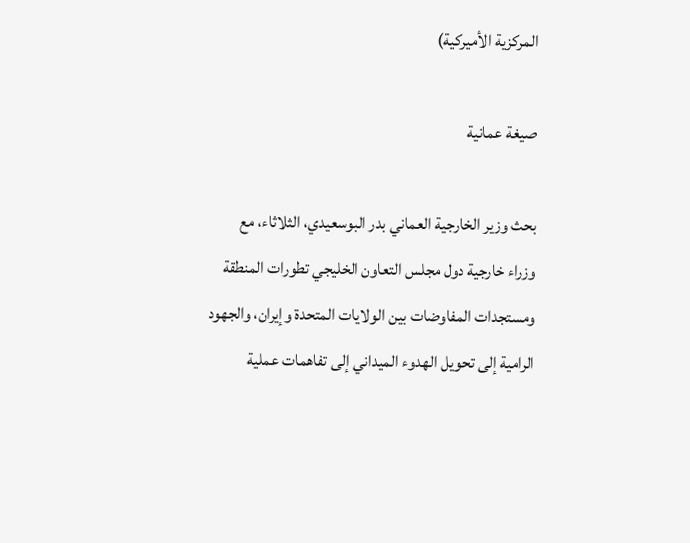المركزية الأميركية)

صيغة عمانية

بحث وزير الخارجية العماني بدر البوسعيدي، الثلاثاء، مع وزراء خارجية دول مجلس التعاون الخليجي تطورات المنطقة ومستجدات المفاوضات بين الولايات المتحدة وإيران، والجهود الرامية إلى تحويل الهدوء الميداني إلى تفاهمات عملية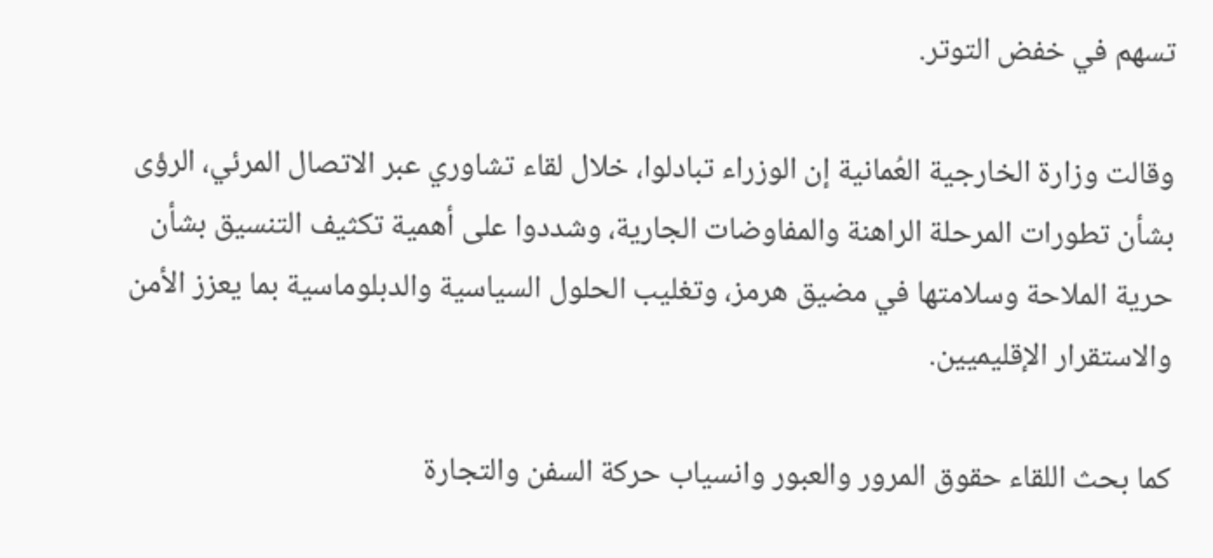تسهم في خفض التوتر.

وقالت وزارة الخارجية العُمانية إن الوزراء تبادلوا، خلال لقاء تشاوري عبر الاتصال المرئي، الرؤى بشأن تطورات المرحلة الراهنة والمفاوضات الجارية، وشددوا على أهمية تكثيف التنسيق بشأن حرية الملاحة وسلامتها في مضيق هرمز، وتغليب الحلول السياسية والدبلوماسية بما يعزز الأمن والاستقرار الإقليميين.

كما بحث اللقاء حقوق المرور والعبور وانسياب حركة السفن والتجارة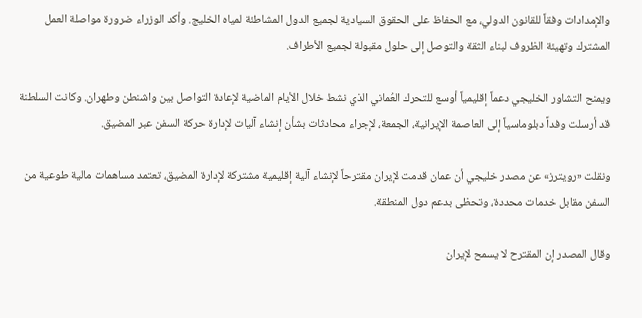والإمدادات وفقاً للقانون الدولي، مع الحفاظ على الحقوق السيادية لجميع الدول المشاطئة لمياه الخليج. وأكد الوزراء ضرورة مواصلة العمل المشترك وتهيئة الظروف لبناء الثقة والتوصل إلى حلول مقبولة لجميع الأطراف.

ويمنح التشاور الخليجي دعماً إقليمياً أوسع للتحرك العُماني الذي نشط خلال الأيام الماضية لإعادة التواصل بين واشنطن وطهران. وكانت السلطنة قد أرسلت وفداً دبلوماسياً إلى العاصمة الإيرانية، الجمعة، لإجراء محادثات بشأن إنشاء آليات لإدارة حركة السفن عبر المضيق.

ونقلت «رويترز» عن مصدر خليجي أن عمان قدمت لإيران مقترحاً لإنشاء آلية إقليمية مشتركة لإدارة المضيق، تعتمد مساهمات مالية طوعية من السفن مقابل خدمات محددة، وتحظى بدعم دول المنطقة.

وقال المصدر إن المقترح لا يسمح لإيران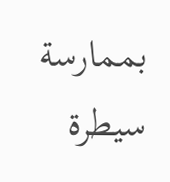بممارسة سيطرة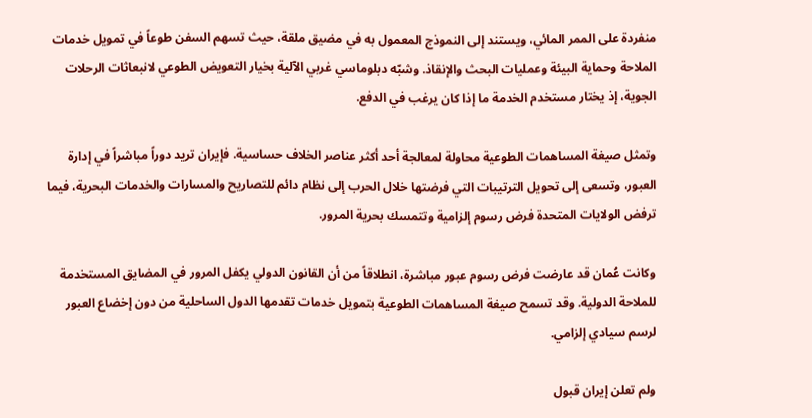منفردة على الممر المائي، ويستند إلى النموذج المعمول به في مضيق ملقة، حيث تسهم السفن طوعاً في تمويل خدمات الملاحة وحماية البيئة وعمليات البحث والإنقاذ. وشبّه دبلوماسي غربي الآلية بخيار التعويض الطوعي لانبعاثات الرحلات الجوية، إذ يختار مستخدم الخدمة ما إذا كان يرغب في الدفع.

وتمثل صيغة المساهمات الطوعية محاولة لمعالجة أحد أكثر عناصر الخلاف حساسية. فإيران تريد دوراً مباشراً في إدارة العبور، وتسعى إلى تحويل الترتيبات التي فرضتها خلال الحرب إلى نظام دائم للتصاريح والمسارات والخدمات البحرية، فيما ترفض الولايات المتحدة فرض رسوم إلزامية وتتمسك بحرية المرور.

وكانت عُمان قد عارضت فرض رسوم عبور مباشرة، انطلاقاً من أن القانون الدولي يكفل المرور في المضايق المستخدمة للملاحة الدولية. وقد تسمح صيغة المساهمات الطوعية بتمويل خدمات تقدمها الدول الساحلية من دون إخضاع العبور لرسم سيادي إلزامي.

ولم تعلن إيران قبول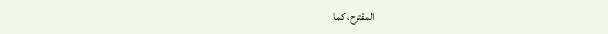المقترح، كما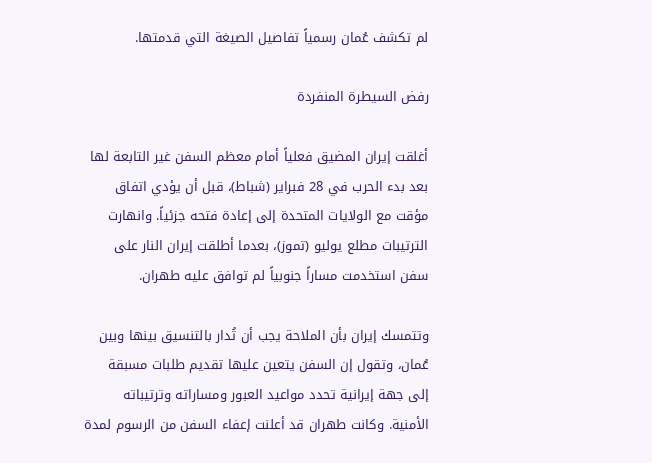لم تكشف عُمان رسمياً تفاصيل الصيغة التي قدمتها.

رفض السيطرة المنفردة

أغلقت إيران المضيق فعلياً أمام معظم السفن غير التابعة لها بعد بدء الحرب في 28 فبراير (شباط)، قبل أن يؤدي اتفاق مؤقت مع الولايات المتحدة إلى إعادة فتحه جزئياً. وانهارت الترتيبات مطلع يوليو (تموز)، بعدما أطلقت إيران النار على سفن استخدمت مساراً جنوبياً لم توافق عليه طهران.

وتتمسك إيران بأن الملاحة يجب أن تُدار بالتنسيق بينها وبين عُمان، وتقول إن السفن يتعين عليها تقديم طلبات مسبقة إلى جهة إيرانية تحدد مواعيد العبور ومساراته وترتيباته الأمنية. وكانت طهران قد أعلنت إعفاء السفن من الرسوم لمدة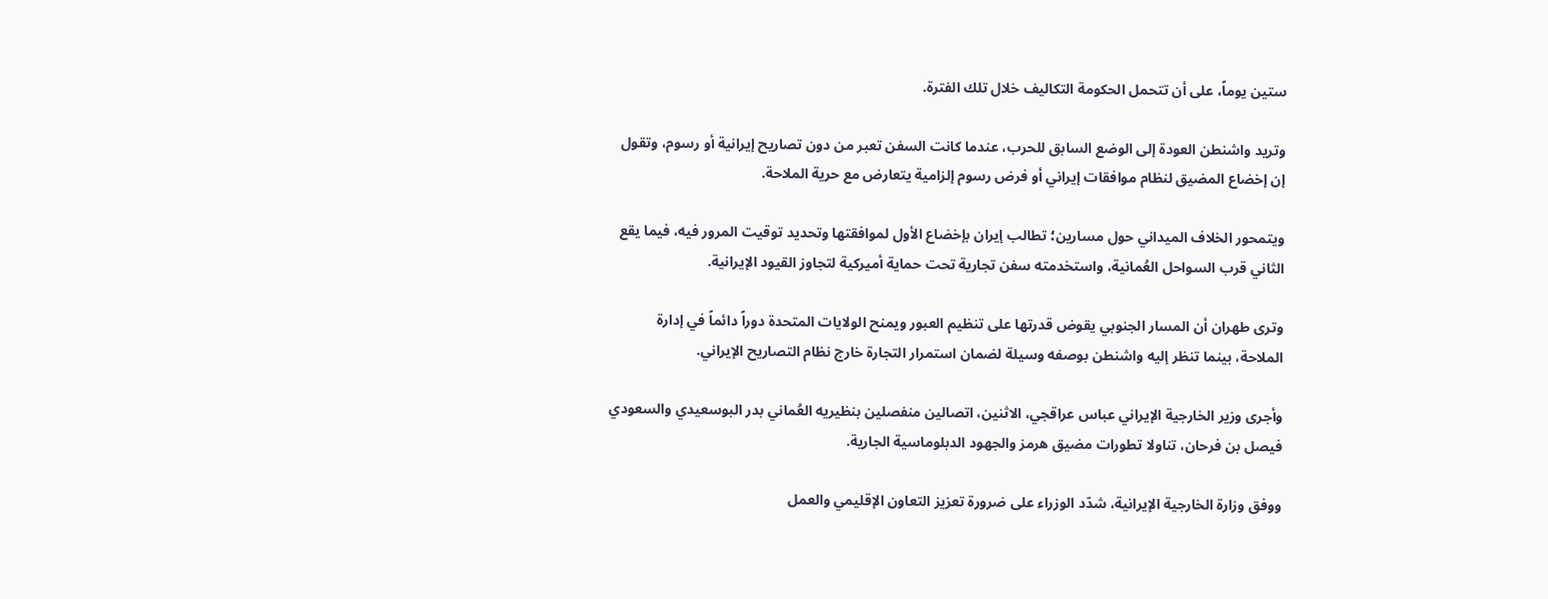ستين يوماً، على أن تتحمل الحكومة التكاليف خلال تلك الفترة.

وتريد واشنطن العودة إلى الوضع السابق للحرب، عندما كانت السفن تعبر من دون تصاريح إيرانية أو رسوم، وتقول إن إخضاع المضيق لنظام موافقات إيراني أو فرض رسوم إلزامية يتعارض مع حرية الملاحة.

ويتمحور الخلاف الميداني حول مسارين؛ تطالب إيران بإخضاع الأول لموافقتها وتحديد توقيت المرور فيه، فيما يقع الثاني قرب السواحل العُمانية، واستخدمته سفن تجارية تحت حماية أميركية لتجاوز القيود الإيرانية.

وترى طهران أن المسار الجنوبي يقوض قدرتها على تنظيم العبور ويمنح الولايات المتحدة دوراً دائماً في إدارة الملاحة، بينما تنظر إليه واشنطن بوصفه وسيلة لضمان استمرار التجارة خارج نظام التصاريح الإيراني.

وأجرى وزير الخارجية الإيراني عباس عراقجي، الاثنين، اتصالين منفصلين بنظيريه العُماني بدر البوسعيدي والسعودي فيصل بن فرحان، تناولا تطورات مضيق هرمز والجهود الدبلوماسية الجارية.

ووفق وزارة الخارجية الإيرانية، شدّد الوزراء على ضرورة تعزيز التعاون الإقليمي والعمل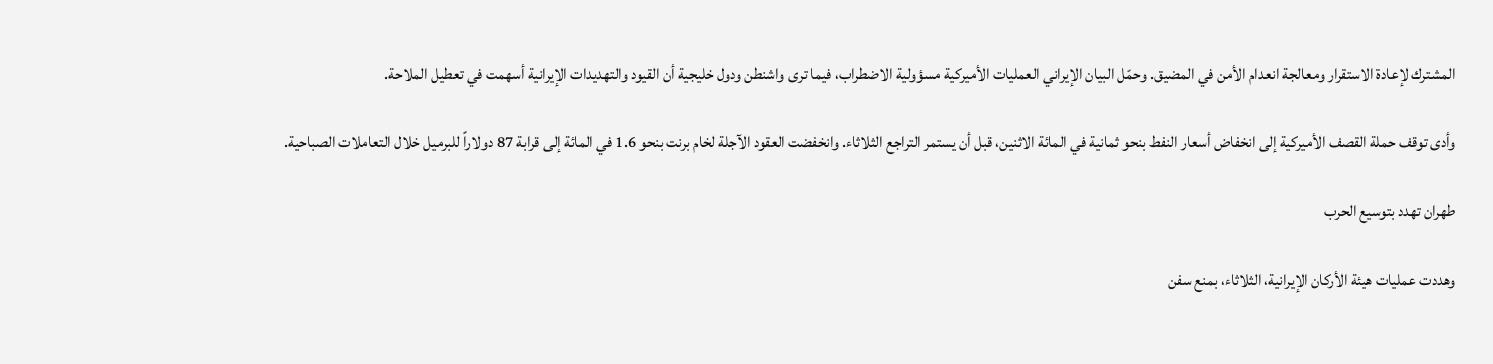المشترك لإعادة الاستقرار ومعالجة انعدام الأمن في المضيق. وحمّل البيان الإيراني العمليات الأميركية مسؤولية الاضطراب، فيما ترى واشنطن ودول خليجية أن القيود والتهديدات الإيرانية أسهمت في تعطيل الملاحة.

وأدى توقف حملة القصف الأميركية إلى انخفاض أسعار النفط بنحو ثمانية في المائة الاثنين، قبل أن يستمر التراجع الثلاثاء. وانخفضت العقود الآجلة لخام برنت بنحو 1.6 في المائة إلى قرابة 87 دولاراً للبرميل خلال التعاملات الصباحية.

طهران تهدد بتوسيع الحرب

وهددت عمليات هيئة الأركان الإيرانية، الثلاثاء، بمنع سفن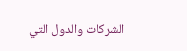الشركات والدول التي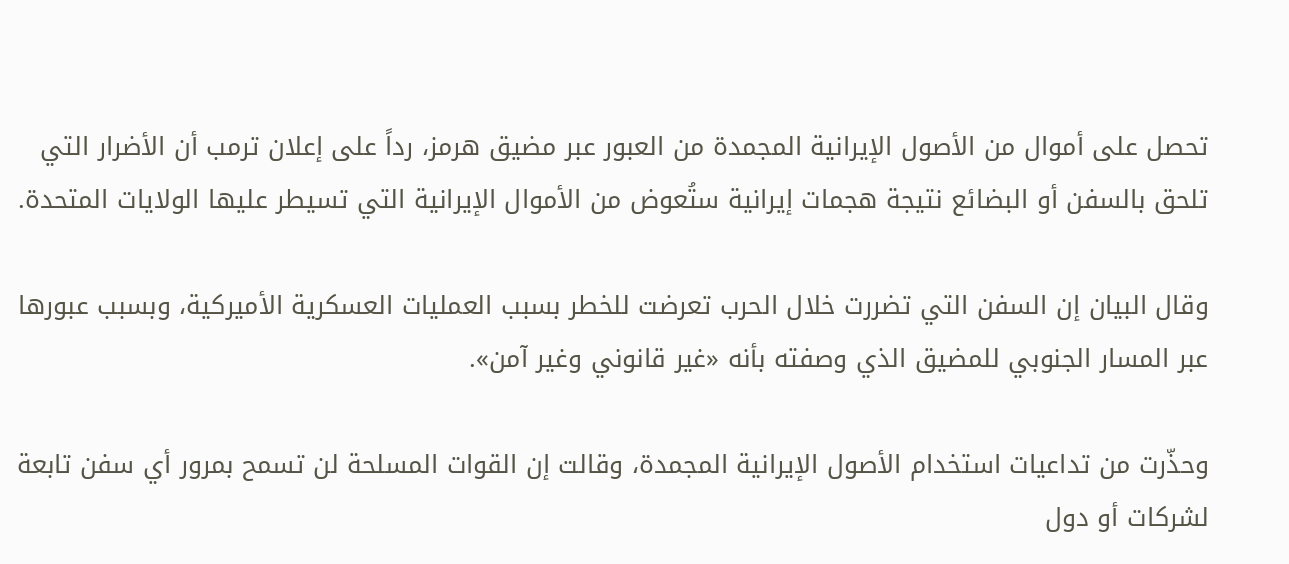تحصل على أموال من الأصول الإيرانية المجمدة من العبور عبر مضيق هرمز، رداً على إعلان ترمب أن الأضرار التي تلحق بالسفن أو البضائع نتيجة هجمات إيرانية ستُعوض من الأموال الإيرانية التي تسيطر عليها الولايات المتحدة.

وقال البيان إن السفن التي تضررت خلال الحرب تعرضت للخطر بسبب العمليات العسكرية الأميركية، وبسبب عبورها عبر المسار الجنوبي للمضيق الذي وصفته بأنه «غير قانوني وغير آمن».

وحذّرت من تداعيات استخدام الأصول الإيرانية المجمدة، وقالت إن القوات المسلحة لن تسمح بمرور أي سفن تابعة لشركات أو دول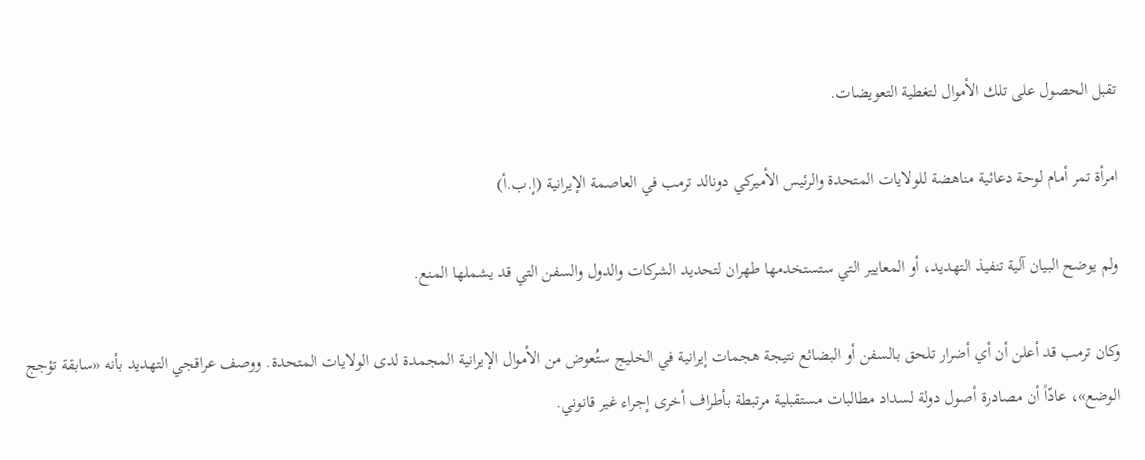تقبل الحصول على تلك الأموال لتغطية التعويضات.

امرأة تمر أمام لوحة دعائية مناهضة للولايات المتحدة والرئيس الأميركي دونالد ترمب في العاصمة الإيرانية (إ.ب.أ)

ولم يوضح البيان آلية تنفيذ التهديد، أو المعايير التي ستستخدمها طهران لتحديد الشركات والدول والسفن التي قد يشملها المنع.

وكان ترمب قد أعلن أن أي أضرار تلحق بالسفن أو البضائع نتيجة هجمات إيرانية في الخليج ستُعوض من الأموال الإيرانية المجمدة لدى الولايات المتحدة. ووصف عراقجي التهديد بأنه «سابقة تؤجج الوضع»، عادّاً أن مصادرة أصول دولة لسداد مطالبات مستقبلية مرتبطة بأطراف أخرى إجراء غير قانوني.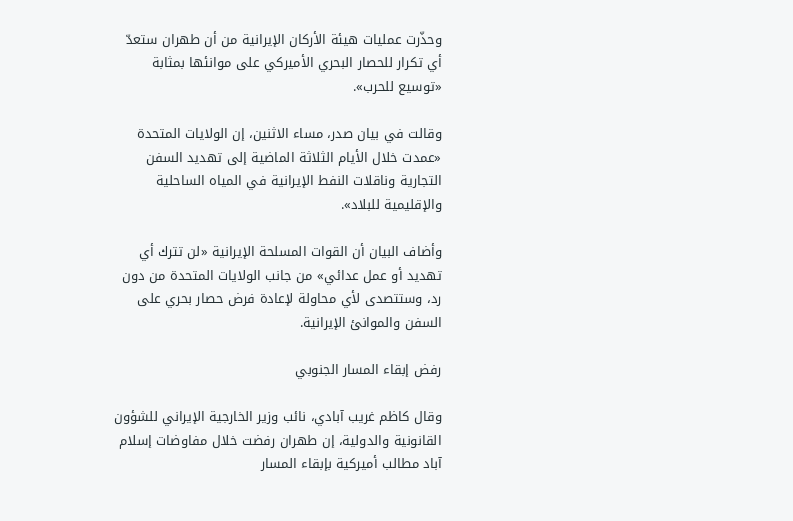وحذّرت عمليات هيئة الأركان الإيرانية من أن طهران ستعدّ أي تكرار للحصار البحري الأميركي على موانئها بمثابة «توسيع للحرب».

وقالت في بيان صدر، مساء الاثنين، إن الولايات المتحدة «عمدت خلال الأيام الثلاثة الماضية إلى تهديد السفن التجارية وناقلات النفط الإيرانية في المياه الساحلية والإقليمية للبلاد».

وأضاف البيان أن القوات المسلحة الإيرانية «لن تترك أي تهديد أو عمل عدائي» من جانب الولايات المتحدة من دون رد، وستتصدى لأي محاولة لإعادة فرض حصار بحري على السفن والموانئ الإيرانية.

رفض إبقاء المسار الجنوبي

وقال كاظم غريب آبادي، نائب وزير الخارجية الإيراني للشؤون القانونية والدولية، إن طهران رفضت خلال مفاوضات إسلام آباد مطالب أميركية بإبقاء المسار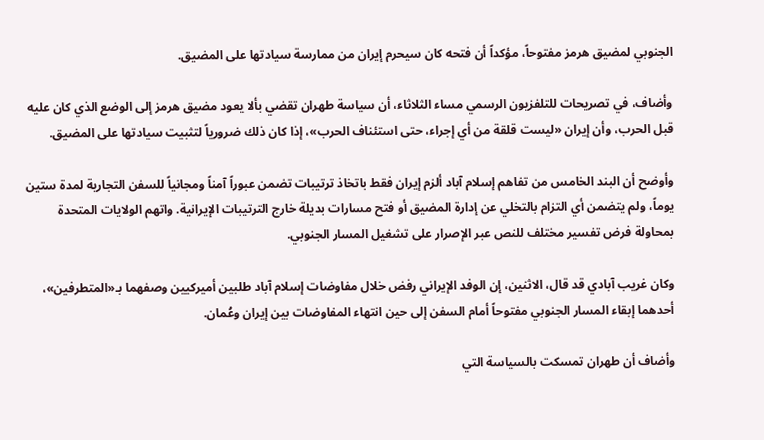الجنوبي لمضيق هرمز مفتوحاً، مؤكداً أن فتحه كان سيحرم إيران من ممارسة سيادتها على المضيق.

وأضاف، في تصريحات للتلفزيون الرسمي مساء الثلاثاء، أن سياسة طهران تقضي بألا يعود مضيق هرمز إلى الوضع الذي كان عليه قبل الحرب، وأن إيران «ليست قلقة من أي إجراء، حتى استئناف الحرب»، إذا كان ذلك ضرورياً لتثبيت سيادتها على المضيق.

وأوضح أن البند الخامس من تفاهم إسلام آباد ألزم إيران فقط باتخاذ ترتيبات تضمن عبوراً آمناً ومجانياً للسفن التجارية لمدة ستين يوماً، ولم يتضمن أي التزام بالتخلي عن إدارة المضيق أو فتح مسارات بديلة خارج الترتيبات الإيرانية. واتهم الولايات المتحدة بمحاولة فرض تفسير مختلف للنص عبر الإصرار على تشغيل المسار الجنوبي.

وكان غريب آبادي قد قال، الاثنين، إن الوفد الإيراني رفض خلال مفاوضات إسلام آباد طلبين أميركيين وصفهما بـ«المتطرفين»، أحدهما إبقاء المسار الجنوبي مفتوحاً أمام السفن إلى حين انتهاء المفاوضات بين إيران وعُمان.

وأضاف أن طهران تمسكت بالسياسة التي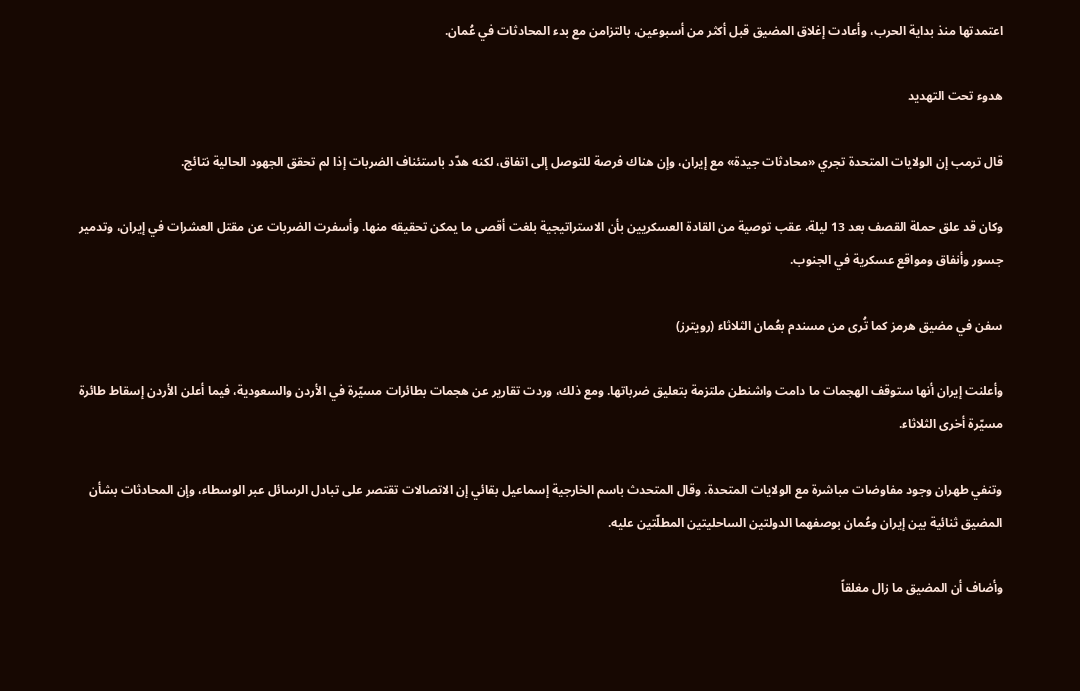اعتمدتها منذ بداية الحرب، وأعادت إغلاق المضيق قبل أكثر من أسبوعين، بالتزامن مع بدء المحادثات في عُمان.

هدوء تحت التهديد

قال ترمب إن الولايات المتحدة تجري «محادثات جيدة» مع إيران، وإن هناك فرصة للتوصل إلى اتفاق، لكنه هدّد باستئناف الضربات إذا لم تحقق الجهود الحالية نتائج.

وكان قد علق حملة القصف بعد 13 ليلة، عقب توصية من القادة العسكريين بأن الاستراتيجية بلغت أقصى ما يمكن تحقيقه منها. وأسفرت الضربات عن مقتل العشرات في إيران، وتدمير جسور وأنفاق ومواقع عسكرية في الجنوب.

سفن في مضيق هرمز كما تُرى من مسندم بعُمان الثلاثاء (رويترز)

وأعلنت إيران أنها ستوقف الهجمات ما دامت واشنطن ملتزمة بتعليق ضرباتها. ومع ذلك، وردت تقارير عن هجمات بطائرات مسيّرة في الأردن والسعودية، فيما أعلن الأردن إسقاط طائرة مسيّرة أخرى الثلاثاء.

وتنفي طهران وجود مفاوضات مباشرة مع الولايات المتحدة. وقال المتحدث باسم الخارجية إسماعيل بقائي إن الاتصالات تقتصر على تبادل الرسائل عبر الوسطاء، وإن المحادثات بشأن المضيق ثنائية بين إيران وعُمان بوصفهما الدولتين الساحليتين المطلّتين عليه.

وأضاف أن المضيق ما زال مغلقاً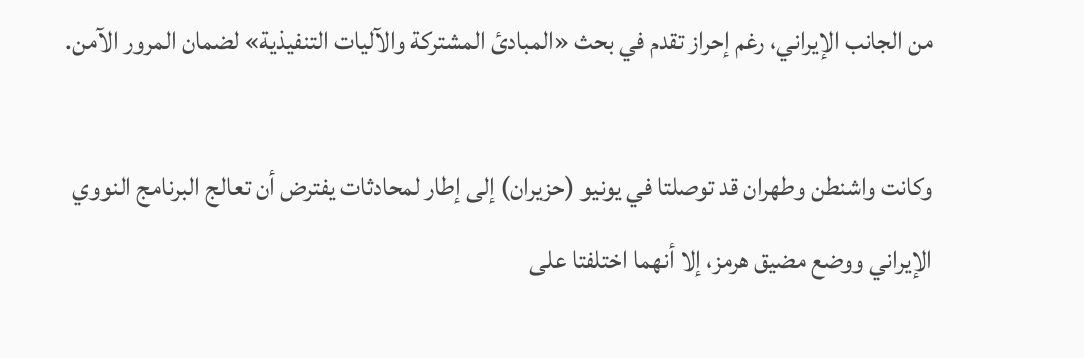من الجانب الإيراني، رغم إحراز تقدم في بحث «المبادئ المشتركة والآليات التنفيذية» لضمان المرور الآمن.

وكانت واشنطن وطهران قد توصلتا في يونيو (حزيران) إلى إطار لمحادثات يفترض أن تعالج البرنامج النووي الإيراني ووضع مضيق هرمز، إلا أنهما اختلفتا على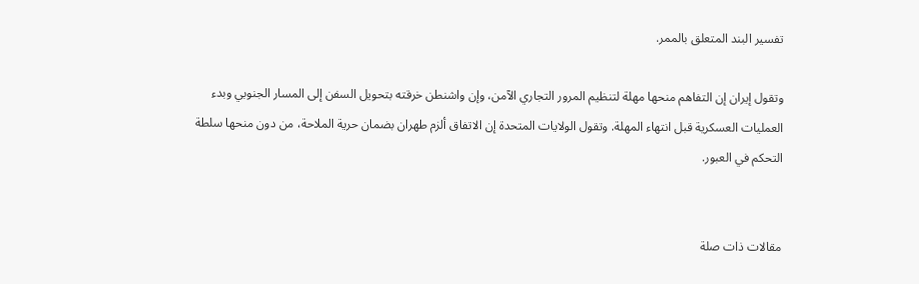تفسير البند المتعلق بالممر.

وتقول إيران إن التفاهم منحها مهلة لتنظيم المرور التجاري الآمن، وإن واشنطن خرقته بتحويل السفن إلى المسار الجنوبي وبدء العمليات العسكرية قبل انتهاء المهلة. وتقول الولايات المتحدة إن الاتفاق ألزم طهران بضمان حرية الملاحة، من دون منحها سلطة التحكم في العبور.


مقالات ذات صلة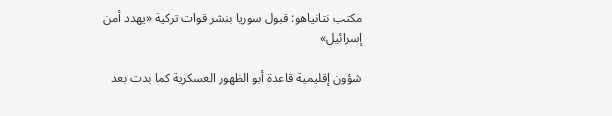مكتب نتانياهو: قبول سوريا بنشر قوات تركية «يهدد أمن إسرائيل»

شؤون إقليمية قاعدة أبو الظهور العسكرية كما بدت بعد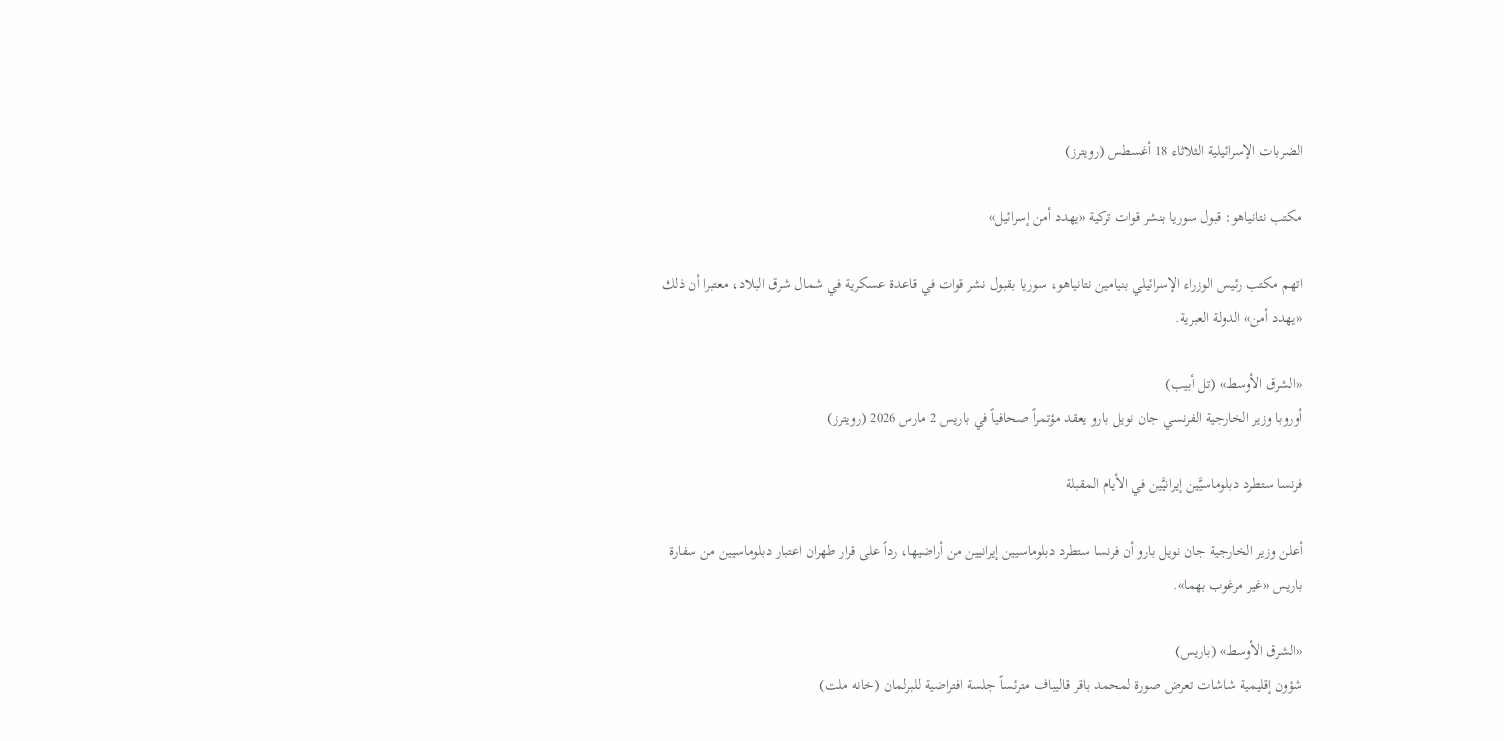الضربات الإسرائيلية الثلاثاء 18 أغسطس (رويترز)

مكتب نتانياهو: قبول سوريا بنشر قوات تركية «يهدد أمن إسرائيل»

اتهم مكتب رئيس الوزراء الإسرائيلي بنيامين نتانياهو، سوريا بقبول نشر قوات في قاعدة عسكرية في شمال شرق البلاد، معتبرا أن ذلك «يهدد أمن» الدولة العبرية.

«الشرق الأوسط» (تل أبيب)
أوروبا وزير الخارجية الفرنسي جان نويل بارو يعقد مؤتمراً صحافياً في باريس 2 مارس 2026 (رويترز)

فرنسا ستطرد دبلوماسيَّين إيرانيَّين في الأيام المقبلة

أعلن وزير الخارجية جان نويل بارو أن فرنسا ستطرد دبلوماسيين إيرانيين من أراضيها، رداً على قرار طهران اعتبار دبلوماسيين من سفارة باريس «غير مرغوب بهما».

«الشرق الأوسط» (باريس)
شؤون إقليمية شاشات تعرض صورة لمحمد باقر قاليباف مترئساً جلسة افتراضية للبرلمان (خانه ملت)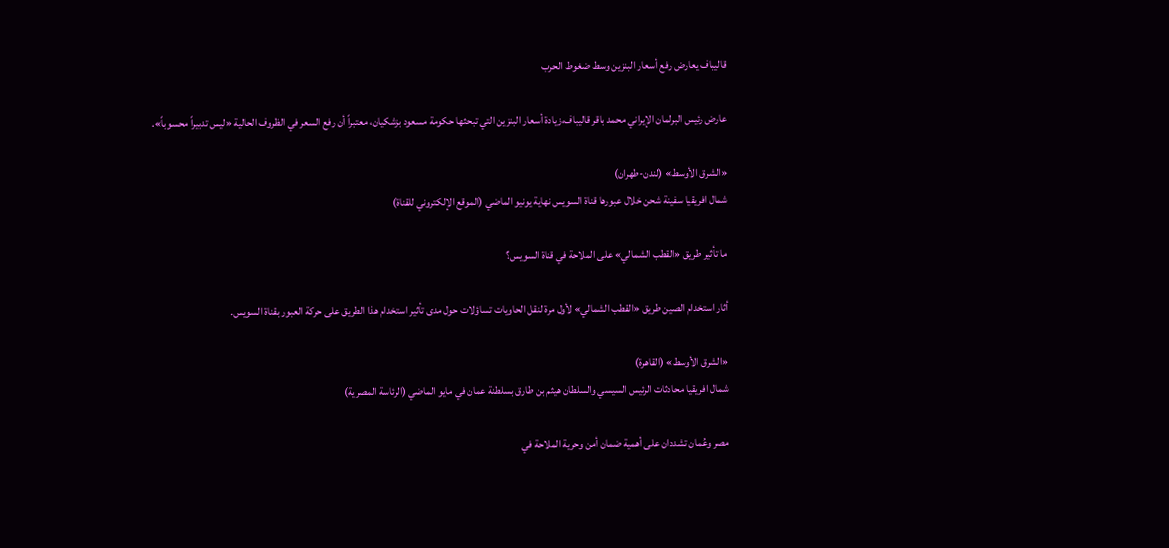قاليباف يعارض رفع أسعار البنزين وسط ضغوط الحرب

عارض رئيس البرلمان الإيراني محمد باقر قاليباف،زيادة أسعار البنزين التي تبحثها حكومة مسعود بزشكيان، معتبراً أن رفع السعر في الظروف الحالية «ليس تدبيراً محسوباً».

«الشرق الأوسط» (لندن-طهران)
شمال افريقيا سفينة شحن خلال عبورها قناة السويس نهاية يونيو الماضي (الموقع الإلكتروني للقناة)

ما تأثير طريق «القطب الشمالي» على الملاحة في قناة السويس؟

أثار استخدام الصين طريق «القطب الشمالي» لأول مرة لنقل الحاويات تساؤلات حول مدى تأثير استخدام هذا الطريق على حركة العبور بقناة السويس.

«الشرق الأوسط» (القاهرة)
شمال افريقيا محادثات الرئيس السيسي والسلطان هيثم بن طارق بسلطنة عمان في مايو الماضي (الرئاسة المصرية)

مصر وعُمان تشددان على أهمية ضمان أمن وحرية الملاحة في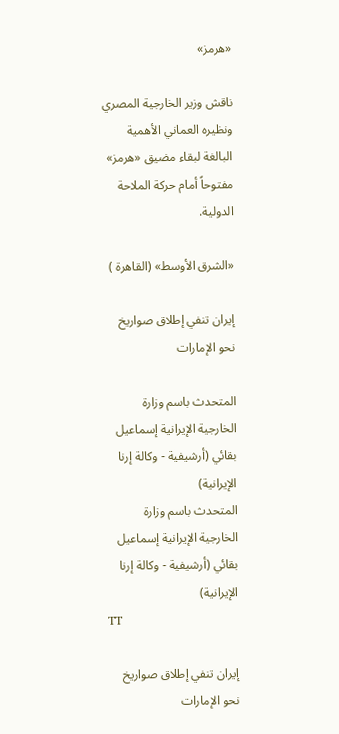«هرمز»

ناقش وزير الخارجية المصري ونظيره العماني الأهمية البالغة لبقاء مضيق «هرمز» مفتوحاً أمام حركة الملاحة الدولية.

«الشرق الأوسط» (القاهرة )

إيران تنفي إطلاق صواريخ نحو الإمارات

المتحدث باسم وزارة الخارجية الإيرانية إسماعيل بقائي (أرشيفية - وكالة إرنا الإيرانية)
المتحدث باسم وزارة الخارجية الإيرانية إسماعيل بقائي (أرشيفية - وكالة إرنا الإيرانية)
TT

إيران تنفي إطلاق صواريخ نحو الإمارات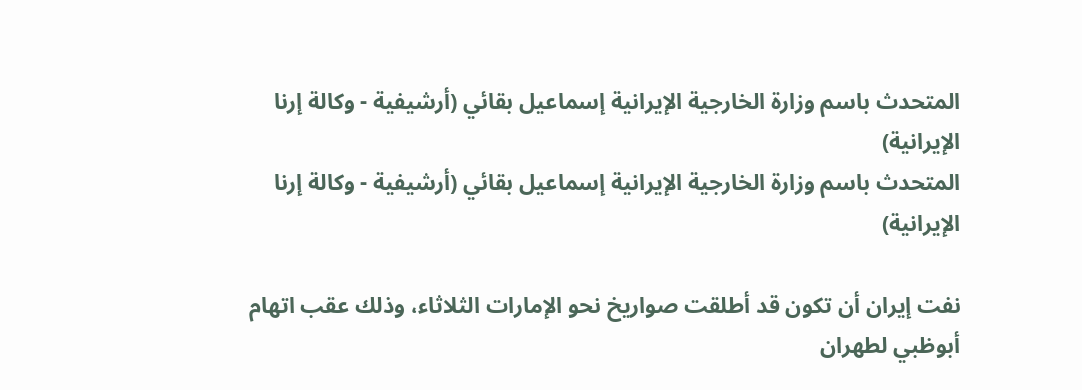المتحدث باسم وزارة الخارجية الإيرانية إسماعيل بقائي (أرشيفية - وكالة إرنا الإيرانية)
المتحدث باسم وزارة الخارجية الإيرانية إسماعيل بقائي (أرشيفية - وكالة إرنا الإيرانية)

نفت إيران أن تكون قد أطلقت صواريخ نحو الإمارات الثلاثاء، وذلك عقب اتهام أبوظبي لطهران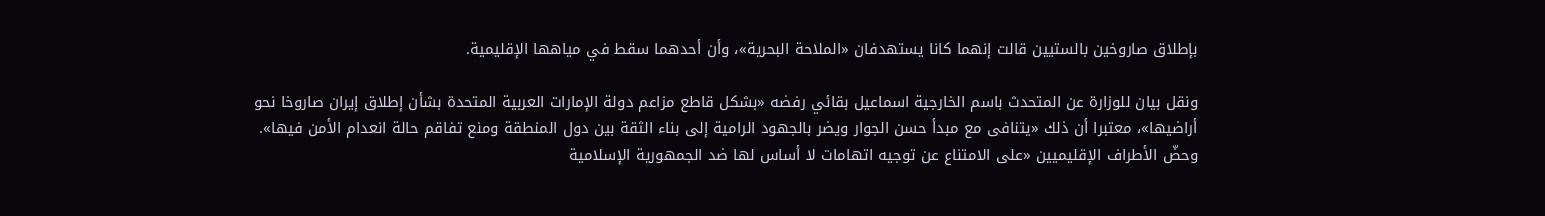بإطلاق صاروخين بالستيين قالت إنهما كانا يستهدفان «الملاحة البحرية»، وأن أحدهما سقط في مياهها الإقليمية.

ونقل بيان للوزارة عن المتحدث باسم الخارجية اسماعيل بقائي رفضه «بشكل قاطع مزاعم دولة الإمارات العربية المتحدة بشأن إطلاق إيران صاروخا نحو أراضيها»، معتبرا أن ذلك «يتنافى مع مبدأ حسن الجوار ويضر بالجهود الرامية إلى بناء الثقة بين دول المنطقة ومنع تفاقم حالة انعدام الأمن فيها». وحضّ الأطراف الإقليميين «على الامتناع عن توجيه اتهامات لا أساس لها ضد الجمهورية الإسلامية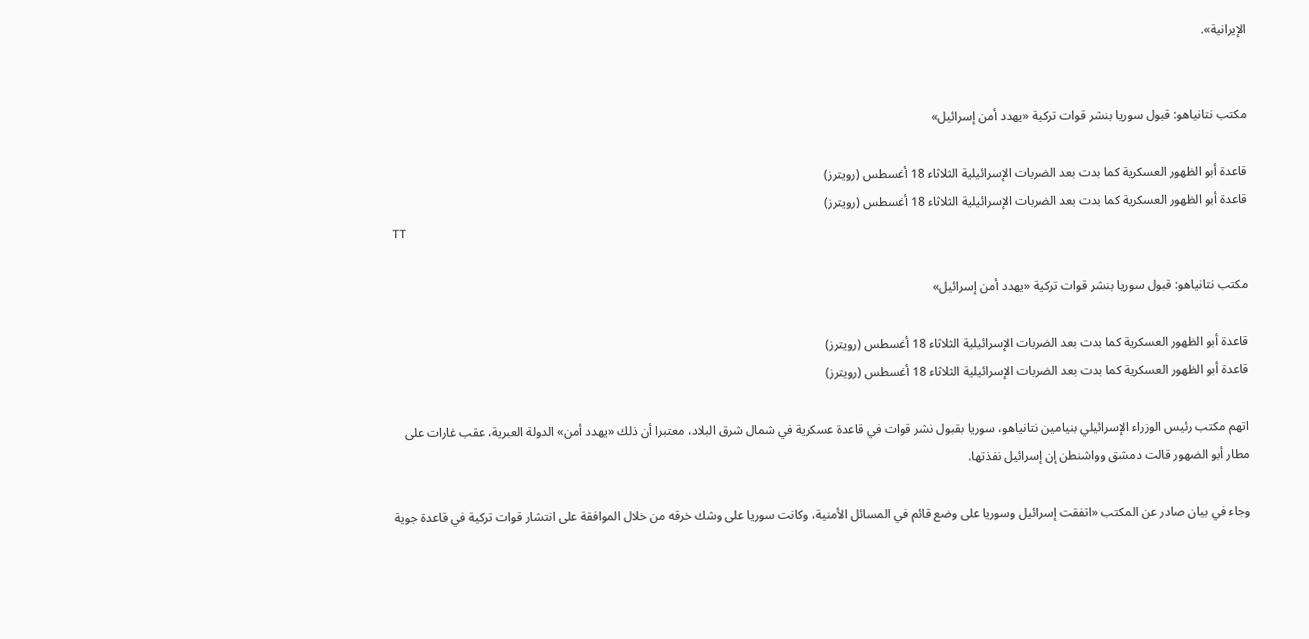الإيرانية».


مكتب نتانياهو: قبول سوريا بنشر قوات تركية «يهدد أمن إسرائيل»

قاعدة أبو الظهور العسكرية كما بدت بعد الضربات الإسرائيلية الثلاثاء 18 أغسطس (رويترز)
قاعدة أبو الظهور العسكرية كما بدت بعد الضربات الإسرائيلية الثلاثاء 18 أغسطس (رويترز)
TT

مكتب نتانياهو: قبول سوريا بنشر قوات تركية «يهدد أمن إسرائيل»

قاعدة أبو الظهور العسكرية كما بدت بعد الضربات الإسرائيلية الثلاثاء 18 أغسطس (رويترز)
قاعدة أبو الظهور العسكرية كما بدت بعد الضربات الإسرائيلية الثلاثاء 18 أغسطس (رويترز)

اتهم مكتب رئيس الوزراء الإسرائيلي بنيامين نتانياهو، سوريا بقبول نشر قوات في قاعدة عسكرية في شمال شرق البلاد، معتبرا أن ذلك «يهدد أمن» الدولة العبرية، عقب غارات على مطار أبو الضهور قالت دمشق وواشنطن إن إسرائيل نفذتها.

وجاء في بيان صادر عن المكتب «اتفقت إسرائيل وسوريا على وضع قائم في المسائل الأمنية، وكانت سوريا على وشك خرقه من خلال الموافقة على انتشار قوات تركية في قاعدة جوية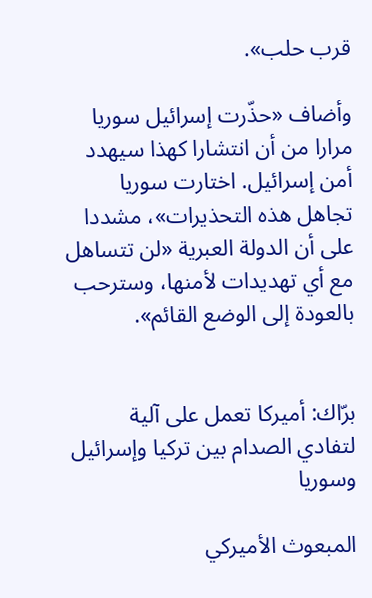قرب حلب».

وأضاف «حذّرت إسرائيل سوريا مرارا من أن انتشارا كهذا سيهدد أمن إسرائيل. اختارت سوريا تجاهل هذه التحذيرات»، مشددا على أن الدولة العبرية «لن تتساهل مع أي تهديدات لأمنها، وسترحب بالعودة إلى الوضع القائم».


برّاك: أميركا تعمل على آلية لتفادي الصدام بين تركيا وإسرائيل وسوريا

المبعوث الأميركي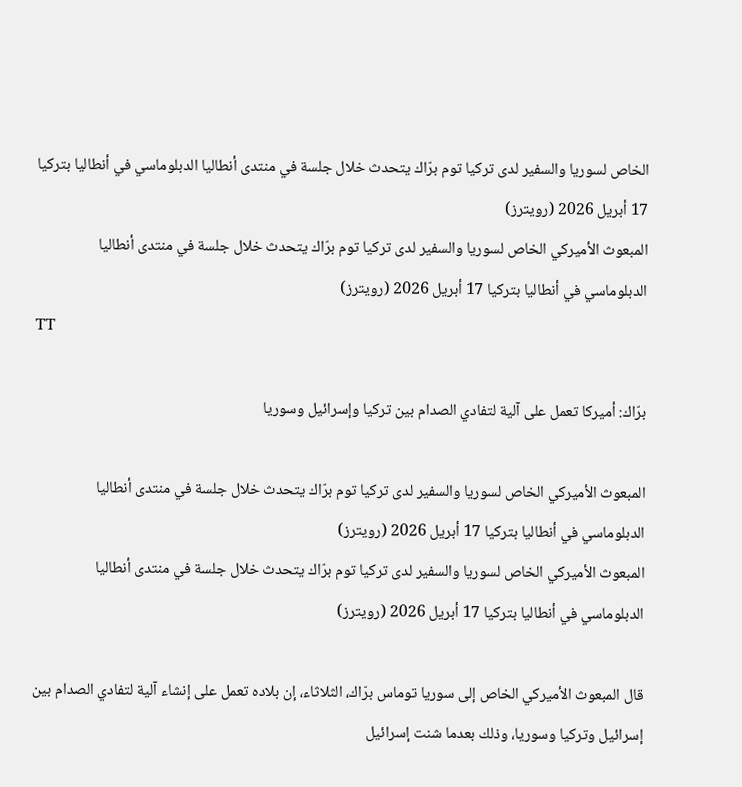الخاص لسوريا والسفير لدى تركيا توم برّاك يتحدث خلال جلسة في منتدى أنطاليا الدبلوماسي في أنطاليا بتركيا 17 أبريل 2026 (رويترز)
المبعوث الأميركي الخاص لسوريا والسفير لدى تركيا توم برّاك يتحدث خلال جلسة في منتدى أنطاليا الدبلوماسي في أنطاليا بتركيا 17 أبريل 2026 (رويترز)
TT

برّاك: أميركا تعمل على آلية لتفادي الصدام بين تركيا وإسرائيل وسوريا

المبعوث الأميركي الخاص لسوريا والسفير لدى تركيا توم برّاك يتحدث خلال جلسة في منتدى أنطاليا الدبلوماسي في أنطاليا بتركيا 17 أبريل 2026 (رويترز)
المبعوث الأميركي الخاص لسوريا والسفير لدى تركيا توم برّاك يتحدث خلال جلسة في منتدى أنطاليا الدبلوماسي في أنطاليا بتركيا 17 أبريل 2026 (رويترز)

قال المبعوث الأميركي الخاص إلى سوريا توماس برّاك، الثلاثاء، إن بلاده تعمل على إنشاء آلية لتفادي الصدام بين إسرائيل وتركيا وسوريا، وذلك بعدما شنت إسرائيل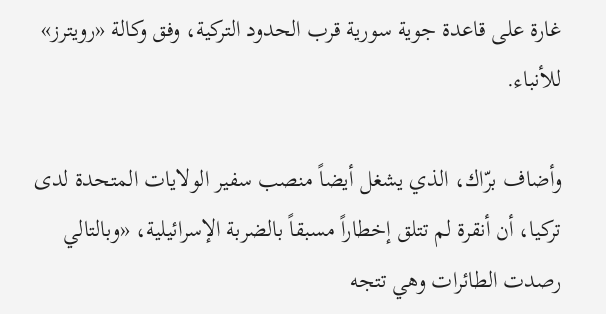غارة على قاعدة جوية سورية قرب الحدود التركية، وفق وكالة «رويترز» للأنباء.

وأضاف برّاك، الذي يشغل أيضاً منصب سفير الولايات المتحدة لدى تركيا، أن أنقرة لم تتلق إخطاراً مسبقاً بالضربة الإسرائيلية، «وبالتالي رصدت الطائرات وهي تتجه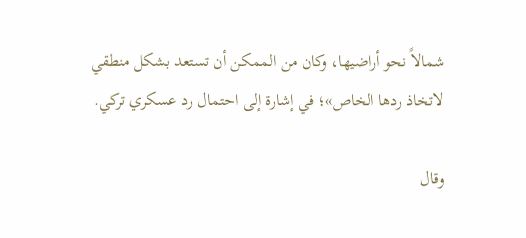شمالاً نحو أراضيها، وكان من الممكن أن تستعد بشكل منطقي لاتخاذ ردها الخاص»؛ في إشارة إلى احتمال رد عسكري تركي.

وقال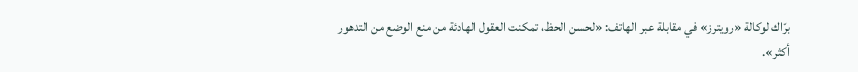برّاك لوكالة «رويترز» في مقابلة عبر الهاتف: «لحسن الحظ، تمكنت العقول الهادئة من منع الوضع من التدهور أكثر».